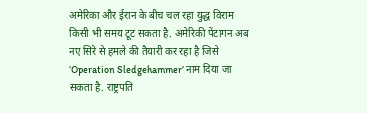अमेरिका और ईरान के बीच चल रहा युद्ध विराम किसी भी समय टूट सकता है. अमेरिकी पेंटागन अब नए सिरे से हमले की तैयारी कर रहा है जिसे ‘Operation Sledgehammer’ नाम दिया जा सकता है. राष्ट्रपति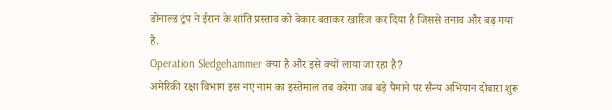डोनाल्ड ट्रंप ने ईरान के शांति प्रस्ताव को बेकार बताकर खारिज कर दिया है जिससे तनाव और बढ़ गया है.
Operation Sledgehammer क्या है और इसे क्यों लाया जा रहा है?
अमेरिकी रक्षा विभाग इस नए नाम का इस्तेमाल तब करेगा जब बड़े पैमाने पर सैन्य अभियान दोबारा शुरू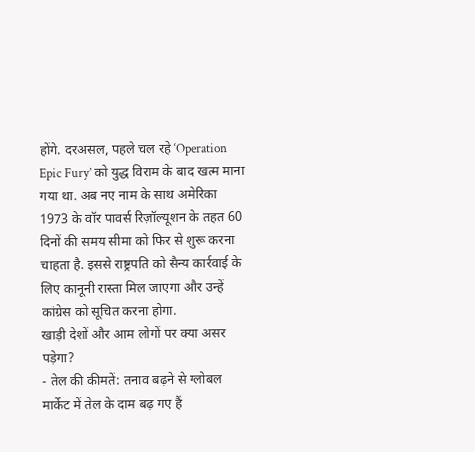होंगे. दरअसल, पहले चल रहे ‘Operation Epic Fury’ को युद्ध विराम के बाद खत्म माना गया था. अब नए नाम के साथ अमेरिका 1973 के वॉर पावर्स रिज़ॉल्यूशन के तहत 60 दिनों की समय सीमा को फिर से शुरू करना चाहता है. इससे राष्ट्रपति को सैन्य कार्रवाई के लिए कानूनी रास्ता मिल जाएगा और उन्हें कांग्रेस को सूचित करना होगा.
खाड़ी देशों और आम लोगों पर क्या असर पड़ेगा?
- तेल की कीमतें: तनाव बढ़ने से ग्लोबल मार्केट में तेल के दाम बढ़ गए हैं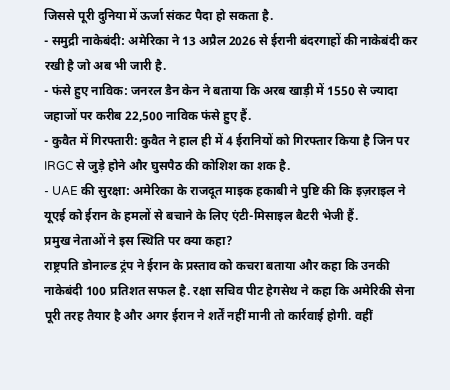जिससे पूरी दुनिया में ऊर्जा संकट पैदा हो सकता है.
- समुद्री नाकेबंदी: अमेरिका ने 13 अप्रैल 2026 से ईरानी बंदरगाहों की नाकेबंदी कर रखी है जो अब भी जारी है.
- फंसे हुए नाविक: जनरल डैन केन ने बताया कि अरब खाड़ी में 1550 से ज्यादा जहाजों पर करीब 22,500 नाविक फंसे हुए हैं.
- कुवैत में गिरफ्तारी: कुवैत ने हाल ही में 4 ईरानियों को गिरफ्तार किया है जिन पर IRGC से जुड़े होने और घुसपैठ की कोशिश का शक है.
- UAE की सुरक्षा: अमेरिका के राजदूत माइक हकाबी ने पुष्टि की कि इज़राइल ने यूएई को ईरान के हमलों से बचाने के लिए एंटी-मिसाइल बैटरी भेजी हैं.
प्रमुख नेताओं ने इस स्थिति पर क्या कहा?
राष्ट्रपति डोनाल्ड ट्रंप ने ईरान के प्रस्ताव को कचरा बताया और कहा कि उनकी नाकेबंदी 100 प्रतिशत सफल है. रक्षा सचिव पीट हेगसेथ ने कहा कि अमेरिकी सेना पूरी तरह तैयार है और अगर ईरान ने शर्तें नहीं मानी तो कार्रवाई होगी. वहीं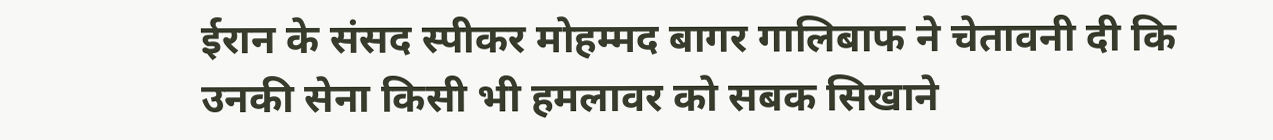ईरान के संसद स्पीकर मोहम्मद बागर गालिबाफ ने चेतावनी दी कि उनकी सेना किसी भी हमलावर को सबक सिखाने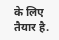के लिए तैयार है.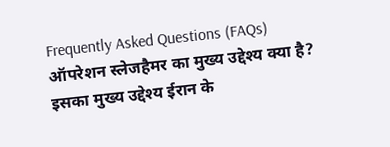Frequently Asked Questions (FAQs)
ऑपरेशन स्लेजहैमर का मुख्य उद्देश्य क्या है?
इसका मुख्य उद्देश्य ईरान के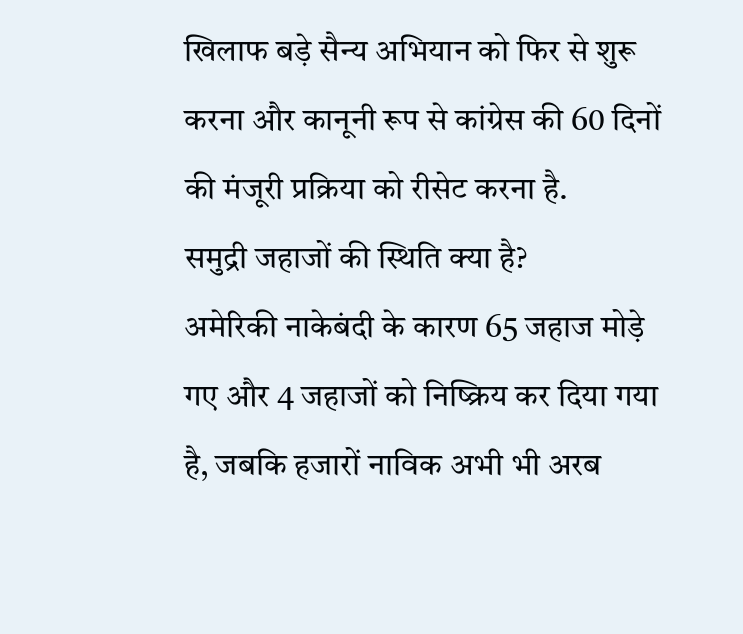खिलाफ बड़े सैन्य अभियान को फिर से शुरू करना और कानूनी रूप से कांग्रेस की 60 दिनों की मंजूरी प्रक्रिया को रीसेट करना है.
समुद्री जहाजों की स्थिति क्या है?
अमेरिकी नाकेबंदी के कारण 65 जहाज मोड़े गए और 4 जहाजों को निष्क्रिय कर दिया गया है, जबकि हजारों नाविक अभी भी अरब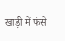खाड़ी में फंसे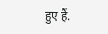हुए हैं.